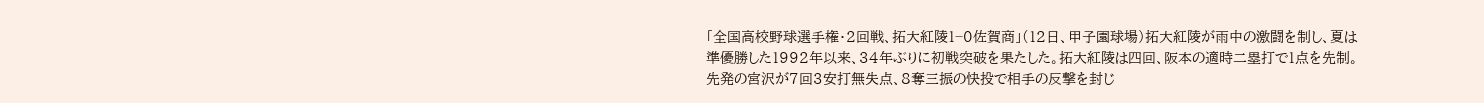「全国高校野球選手権・2回戦、拓大紅陵1−0佐賀商」(12日、甲子園球場)拓大紅陵が雨中の激闘を制し、夏は準優勝した1992年以来、34年ぶりに初戦突破を果たした。拓大紅陵は四回、阪本の適時二塁打で1点を先制。先発の宮沢が7回3安打無失点、8奪三振の快投で相手の反撃を封じ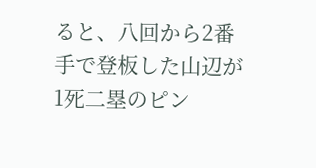ると、八回から2番手で登板した山辺が1死二塁のピン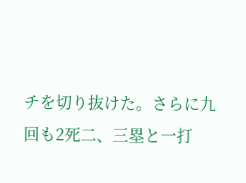チを切り抜けた。さらに九回も2死二、三塁と一打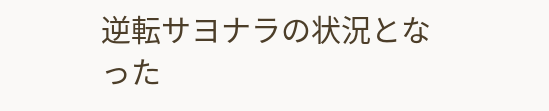逆転サヨナラの状況となった